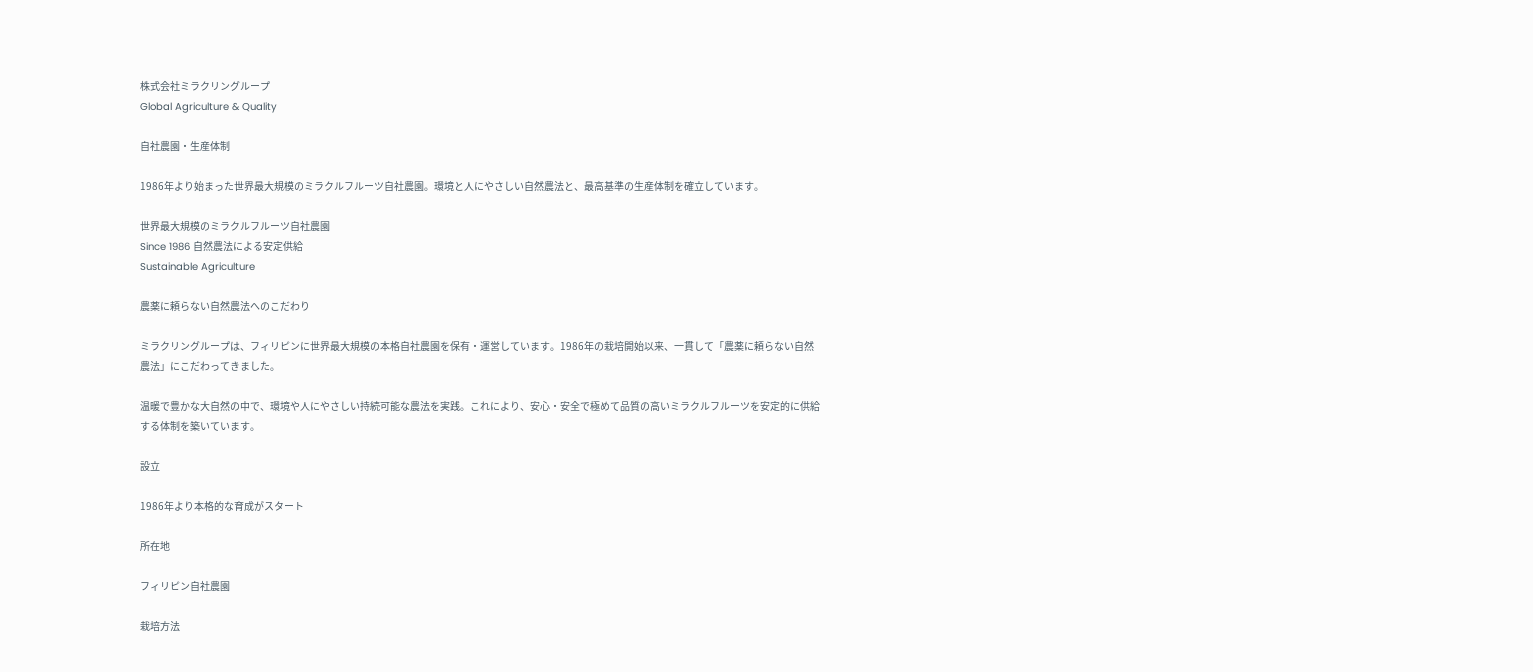株式会社ミラクリングループ
Global Agriculture & Quality

自社農園・生産体制

1986年より始まった世界最大規模のミラクルフルーツ自社農園。環境と人にやさしい自然農法と、最高基準の生産体制を確立しています。

世界最大規模のミラクルフルーツ自社農園
Since 1986 自然農法による安定供給
Sustainable Agriculture

農薬に頼らない自然農法へのこだわり

ミラクリングループは、フィリピンに世界最大規模の本格自社農園を保有・運営しています。1986年の栽培開始以来、一貫して「農薬に頼らない自然農法」にこだわってきました。

温暖で豊かな大自然の中で、環境や人にやさしい持続可能な農法を実践。これにより、安心・安全で極めて品質の高いミラクルフルーツを安定的に供給する体制を築いています。

設立

1986年より本格的な育成がスタート

所在地

フィリピン自社農園

栽培方法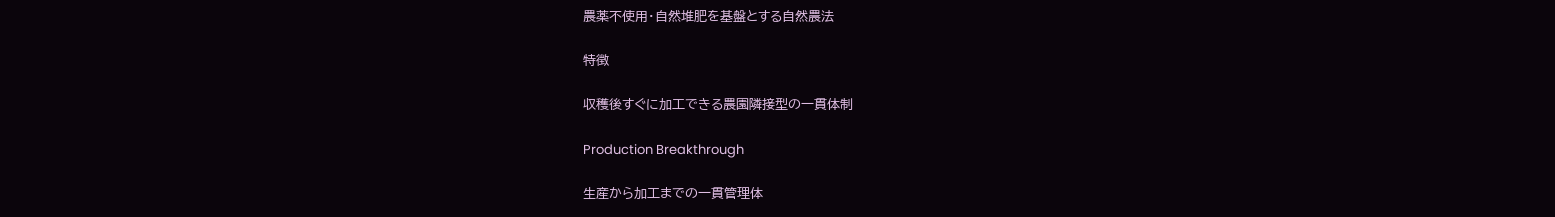農薬不使用・自然堆肥を基盤とする自然農法

特徴

収穫後すぐに加工できる農園隣接型の一貫体制

Production Breakthrough

生産から加工までの一貫管理体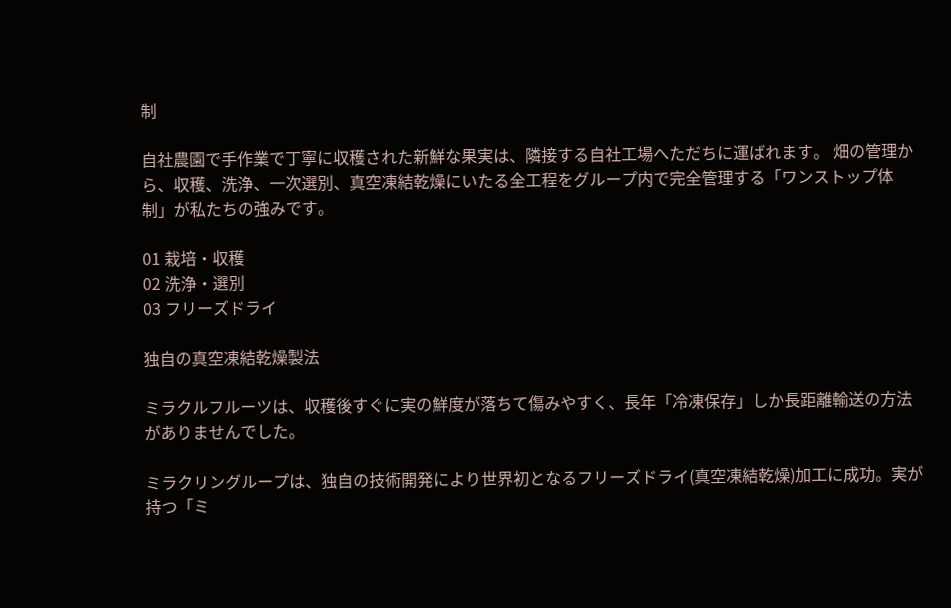制

自社農園で手作業で丁寧に収穫された新鮮な果実は、隣接する自社工場へただちに運ばれます。 畑の管理から、収穫、洗浄、一次選別、真空凍結乾燥にいたる全工程をグループ内で完全管理する「ワンストップ体制」が私たちの強みです。

01 栽培・収穫
02 洗浄・選別
03 フリーズドライ

独自の真空凍結乾燥製法

ミラクルフルーツは、収穫後すぐに実の鮮度が落ちて傷みやすく、長年「冷凍保存」しか長距離輸送の方法がありませんでした。

ミラクリングループは、独自の技術開発により世界初となるフリーズドライ(真空凍結乾燥)加工に成功。実が持つ「ミ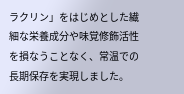ラクリン」をはじめとした繊細な栄養成分や味覚修飾活性を損なうことなく、常温での長期保存を実現しました。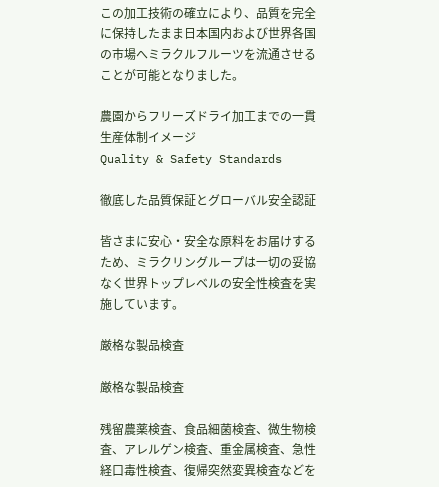この加工技術の確立により、品質を完全に保持したまま日本国内および世界各国の市場へミラクルフルーツを流通させることが可能となりました。

農園からフリーズドライ加工までの一貫生産体制イメージ
Quality & Safety Standards

徹底した品質保証とグローバル安全認証

皆さまに安心・安全な原料をお届けするため、ミラクリングループは一切の妥協なく世界トップレベルの安全性検査を実施しています。

厳格な製品検査

厳格な製品検査

残留農薬検査、食品細菌検査、微生物検査、アレルゲン検査、重金属検査、急性経口毒性検査、復帰突然変異検査などを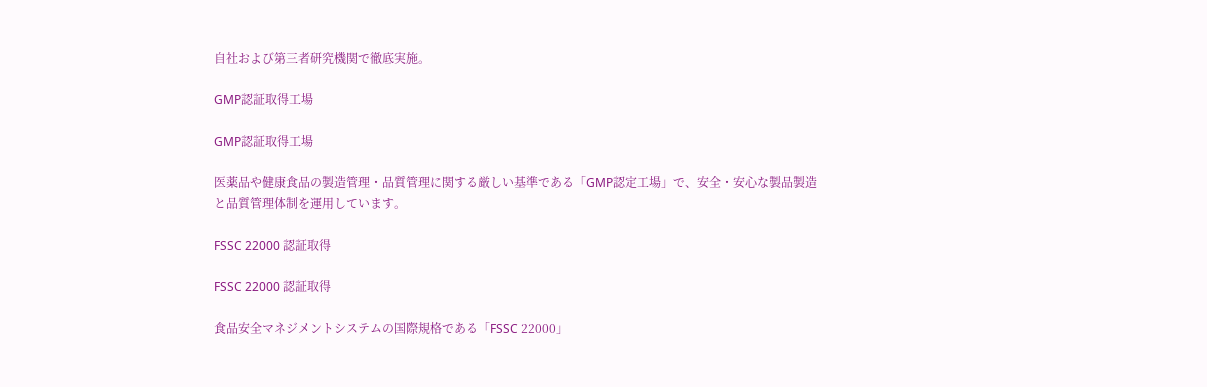自社および第三者研究機関で徹底実施。

GMP認証取得工場

GMP認証取得工場

医薬品や健康食品の製造管理・品質管理に関する厳しい基準である「GMP認定工場」で、安全・安心な製品製造と品質管理体制を運用しています。

FSSC 22000 認証取得

FSSC 22000 認証取得

食品安全マネジメントシステムの国際規格である「FSSC 22000」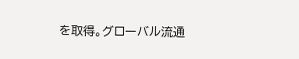を取得。グローバル流通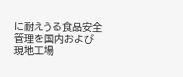に耐えうる食品安全管理を国内および現地工場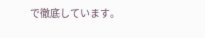で徹底しています。